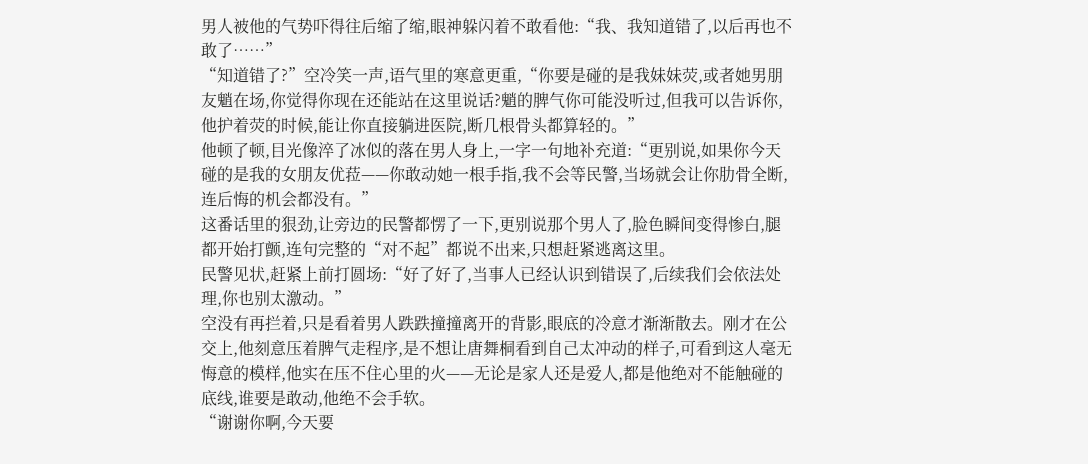男人被他的气势吓得往后缩了缩,眼神躲闪着不敢看他:“我、我知道错了,以后再也不敢了……”
“知道错了?”空冷笑一声,语气里的寒意更重,“你要是碰的是我妹妹荧,或者她男朋友魈在场,你觉得你现在还能站在这里说话?魈的脾气你可能没听过,但我可以告诉你,他护着荧的时候,能让你直接躺进医院,断几根骨头都算轻的。”
他顿了顿,目光像淬了冰似的落在男人身上,一字一句地补充道:“更别说,如果你今天碰的是我的女朋友优菈——你敢动她一根手指,我不会等民警,当场就会让你肋骨全断,连后悔的机会都没有。”
这番话里的狠劲,让旁边的民警都愣了一下,更别说那个男人了,脸色瞬间变得惨白,腿都开始打颤,连句完整的“对不起”都说不出来,只想赶紧逃离这里。
民警见状,赶紧上前打圆场:“好了好了,当事人已经认识到错误了,后续我们会依法处理,你也别太激动。”
空没有再拦着,只是看着男人跌跌撞撞离开的背影,眼底的冷意才渐渐散去。刚才在公交上,他刻意压着脾气走程序,是不想让唐舞桐看到自己太冲动的样子,可看到这人毫无悔意的模样,他实在压不住心里的火——无论是家人还是爱人,都是他绝对不能触碰的底线,谁要是敢动,他绝不会手软。
“谢谢你啊,今天要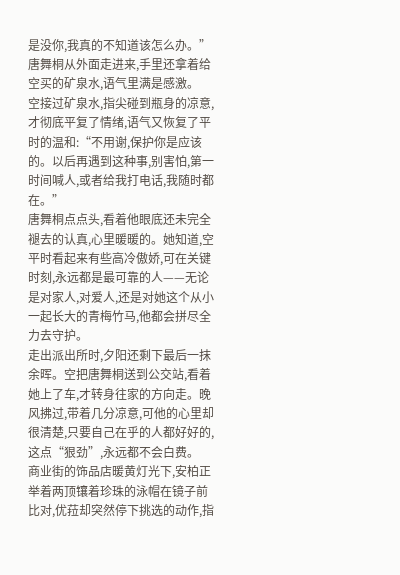是没你,我真的不知道该怎么办。”唐舞桐从外面走进来,手里还拿着给空买的矿泉水,语气里满是感激。
空接过矿泉水,指尖碰到瓶身的凉意,才彻底平复了情绪,语气又恢复了平时的温和:“不用谢,保护你是应该的。以后再遇到这种事,别害怕,第一时间喊人,或者给我打电话,我随时都在。”
唐舞桐点点头,看着他眼底还未完全褪去的认真,心里暖暖的。她知道,空平时看起来有些高冷傲娇,可在关键时刻,永远都是最可靠的人——无论是对家人,对爱人,还是对她这个从小一起长大的青梅竹马,他都会拼尽全力去守护。
走出派出所时,夕阳还剩下最后一抹余晖。空把唐舞桐送到公交站,看着她上了车,才转身往家的方向走。晚风拂过,带着几分凉意,可他的心里却很清楚,只要自己在乎的人都好好的,这点“狠劲”,永远都不会白费。
商业街的饰品店暖黄灯光下,安柏正举着两顶镶着珍珠的泳帽在镜子前比对,优菈却突然停下挑选的动作,指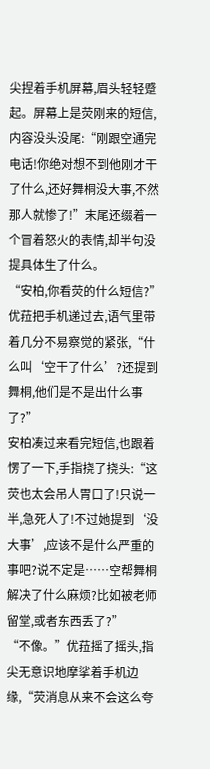尖捏着手机屏幕,眉头轻轻蹙起。屏幕上是荧刚来的短信,内容没头没尾:“刚跟空通完电话!你绝对想不到他刚才干了什么,还好舞桐没大事,不然那人就惨了!”末尾还缀着一个冒着怒火的表情,却半句没提具体生了什么。
“安柏,你看荧的什么短信?”优菈把手机递过去,语气里带着几分不易察觉的紧张,“什么叫‘空干了什么’?还提到舞桐,他们是不是出什么事了?”
安柏凑过来看完短信,也跟着愣了一下,手指挠了挠头:“这荧也太会吊人胃口了!只说一半,急死人了!不过她提到‘没大事’,应该不是什么严重的事吧?说不定是……空帮舞桐解决了什么麻烦?比如被老师留堂,或者东西丢了?”
“不像。”优菈摇了摇头,指尖无意识地摩挲着手机边缘,“荧消息从来不会这么夸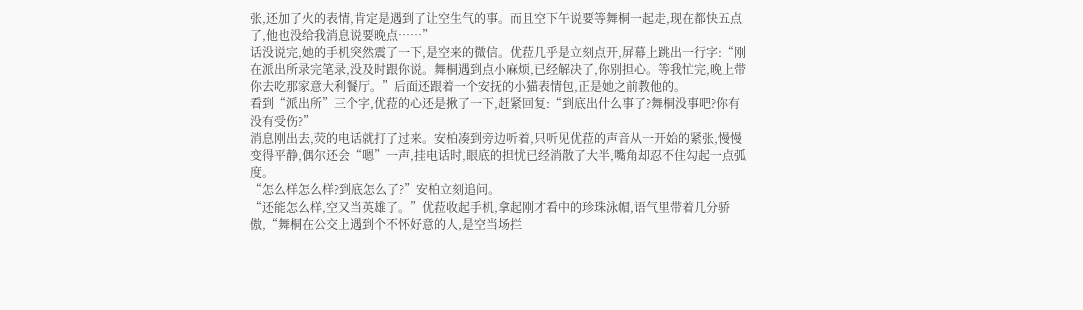张,还加了火的表情,肯定是遇到了让空生气的事。而且空下午说要等舞桐一起走,现在都快五点了,他也没给我消息说要晚点……”
话没说完,她的手机突然震了一下,是空来的微信。优菈几乎是立刻点开,屏幕上跳出一行字:“刚在派出所录完笔录,没及时跟你说。舞桐遇到点小麻烦,已经解决了,你别担心。等我忙完,晚上带你去吃那家意大利餐厅。”后面还跟着一个安抚的小猫表情包,正是她之前教他的。
看到“派出所”三个字,优菈的心还是揪了一下,赶紧回复:“到底出什么事了?舞桐没事吧?你有没有受伤?”
消息刚出去,荧的电话就打了过来。安柏凑到旁边听着,只听见优菈的声音从一开始的紧张,慢慢变得平静,偶尔还会“嗯”一声,挂电话时,眼底的担忧已经消散了大半,嘴角却忍不住勾起一点弧度。
“怎么样怎么样?到底怎么了?”安柏立刻追问。
“还能怎么样,空又当英雄了。”优菈收起手机,拿起刚才看中的珍珠泳帽,语气里带着几分骄傲,“舞桐在公交上遇到个不怀好意的人,是空当场拦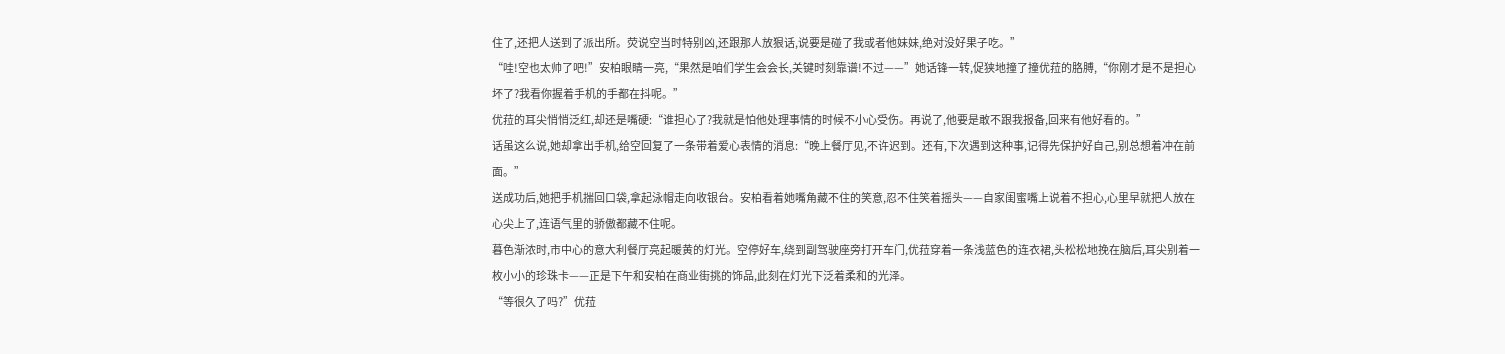住了,还把人送到了派出所。荧说空当时特别凶,还跟那人放狠话,说要是碰了我或者他妹妹,绝对没好果子吃。”
“哇!空也太帅了吧!”安柏眼睛一亮,“果然是咱们学生会会长,关键时刻靠谱!不过——”她话锋一转,促狭地撞了撞优菈的胳膊,“你刚才是不是担心坏了?我看你握着手机的手都在抖呢。”
优菈的耳尖悄悄泛红,却还是嘴硬:“谁担心了?我就是怕他处理事情的时候不小心受伤。再说了,他要是敢不跟我报备,回来有他好看的。”
话虽这么说,她却拿出手机,给空回复了一条带着爱心表情的消息:“晚上餐厅见,不许迟到。还有,下次遇到这种事,记得先保护好自己,别总想着冲在前面。”
送成功后,她把手机揣回口袋,拿起泳帽走向收银台。安柏看着她嘴角藏不住的笑意,忍不住笑着摇头——自家闺蜜嘴上说着不担心,心里早就把人放在心尖上了,连语气里的骄傲都藏不住呢。
暮色渐浓时,市中心的意大利餐厅亮起暖黄的灯光。空停好车,绕到副驾驶座旁打开车门,优菈穿着一条浅蓝色的连衣裙,头松松地挽在脑后,耳尖别着一枚小小的珍珠卡——正是下午和安柏在商业街挑的饰品,此刻在灯光下泛着柔和的光泽。
“等很久了吗?”优菈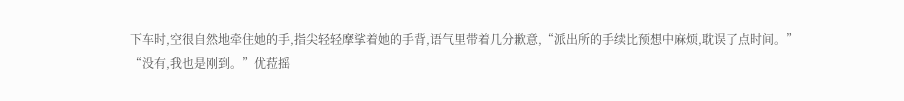下车时,空很自然地牵住她的手,指尖轻轻摩挲着她的手背,语气里带着几分歉意,“派出所的手续比预想中麻烦,耽误了点时间。”
“没有,我也是刚到。”优菈摇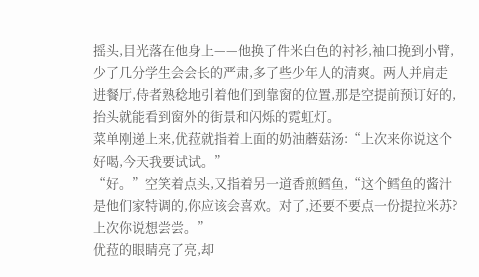摇头,目光落在他身上——他换了件米白色的衬衫,袖口挽到小臂,少了几分学生会会长的严肃,多了些少年人的清爽。两人并肩走进餐厅,侍者熟稔地引着他们到靠窗的位置,那是空提前预订好的,抬头就能看到窗外的街景和闪烁的霓虹灯。
菜单刚递上来,优菈就指着上面的奶油蘑菇汤:“上次来你说这个好喝,今天我要试试。”
“好。”空笑着点头,又指着另一道香煎鳕鱼,“这个鳕鱼的酱汁是他们家特调的,你应该会喜欢。对了,还要不要点一份提拉米苏?上次你说想尝尝。”
优菈的眼睛亮了亮,却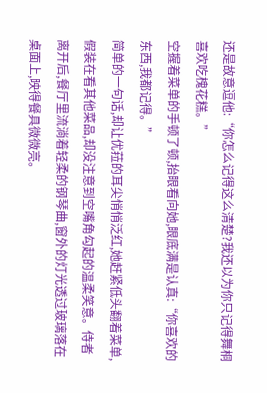还是故意逗他:“你怎么记得这么清楚?我还以为你只记得舞桐喜欢吃槐花糕。”
空握着菜单的手顿了顿,抬眼看向她,眼底满是认真:“你喜欢的东西,我都记得。”
简单的一句话,却让优菈的耳尖悄悄泛红,她赶紧低头翻着菜单,假装在看其他菜品,却没注意到空嘴角勾起的温柔笑意。侍者离开后,餐厅里流淌着轻柔的钢琴曲,窗外的灯光透过玻璃落在桌面上,映得餐具微微亮。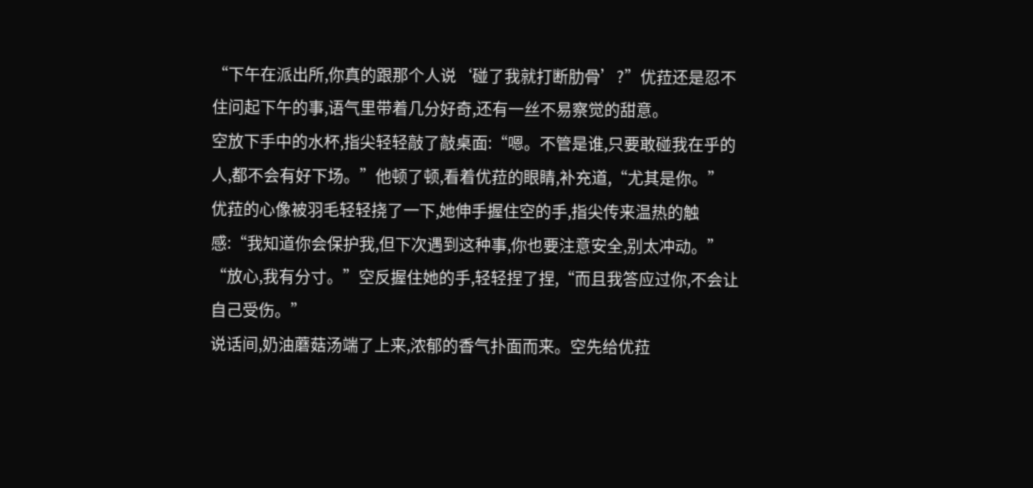“下午在派出所,你真的跟那个人说‘碰了我就打断肋骨’?”优菈还是忍不住问起下午的事,语气里带着几分好奇,还有一丝不易察觉的甜意。
空放下手中的水杯,指尖轻轻敲了敲桌面:“嗯。不管是谁,只要敢碰我在乎的人,都不会有好下场。”他顿了顿,看着优菈的眼睛,补充道,“尤其是你。”
优菈的心像被羽毛轻轻挠了一下,她伸手握住空的手,指尖传来温热的触感:“我知道你会保护我,但下次遇到这种事,你也要注意安全,别太冲动。”
“放心,我有分寸。”空反握住她的手,轻轻捏了捏,“而且我答应过你,不会让自己受伤。”
说话间,奶油蘑菇汤端了上来,浓郁的香气扑面而来。空先给优菈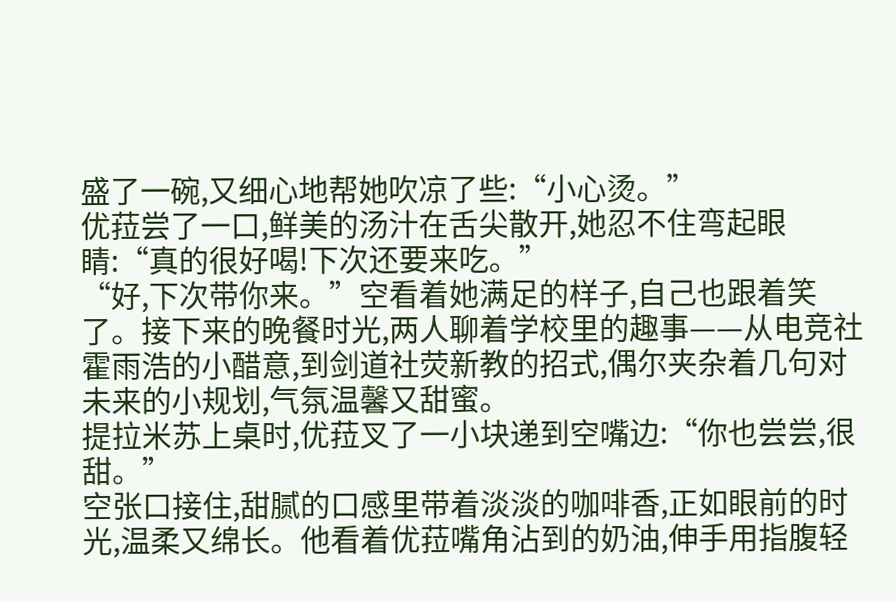盛了一碗,又细心地帮她吹凉了些:“小心烫。”
优菈尝了一口,鲜美的汤汁在舌尖散开,她忍不住弯起眼睛:“真的很好喝!下次还要来吃。”
“好,下次带你来。”空看着她满足的样子,自己也跟着笑了。接下来的晚餐时光,两人聊着学校里的趣事——从电竞社霍雨浩的小醋意,到剑道社荧新教的招式,偶尔夹杂着几句对未来的小规划,气氛温馨又甜蜜。
提拉米苏上桌时,优菈叉了一小块递到空嘴边:“你也尝尝,很甜。”
空张口接住,甜腻的口感里带着淡淡的咖啡香,正如眼前的时光,温柔又绵长。他看着优菈嘴角沾到的奶油,伸手用指腹轻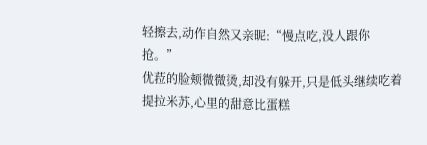轻擦去,动作自然又亲昵:“慢点吃,没人跟你抢。”
优菈的脸颊微微烫,却没有躲开,只是低头继续吃着提拉米苏,心里的甜意比蛋糕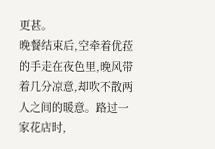更甚。
晚餐结束后,空牵着优菈的手走在夜色里,晚风带着几分凉意,却吹不散两人之间的暖意。路过一家花店时,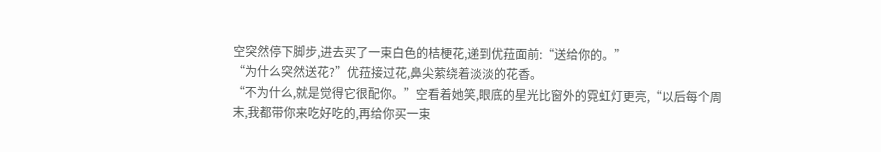空突然停下脚步,进去买了一束白色的桔梗花,递到优菈面前:“送给你的。”
“为什么突然送花?”优菈接过花,鼻尖萦绕着淡淡的花香。
“不为什么,就是觉得它很配你。”空看着她笑,眼底的星光比窗外的霓虹灯更亮,“以后每个周末,我都带你来吃好吃的,再给你买一束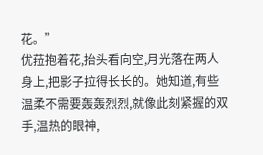花。”
优菈抱着花,抬头看向空,月光落在两人身上,把影子拉得长长的。她知道,有些温柔不需要轰轰烈烈,就像此刻紧握的双手,温热的眼神,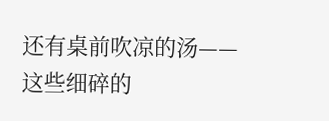还有桌前吹凉的汤——这些细碎的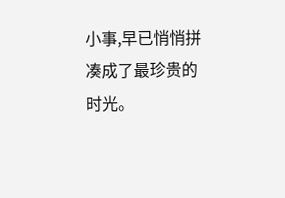小事,早已悄悄拼凑成了最珍贵的时光。